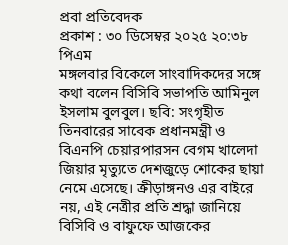প্রবা প্রতিবেদক
প্রকাশ : ৩০ ডিসেম্বর ২০২৫ ২০:৩৮ পিএম
মঙ্গলবার বিকেলে সাংবাদিকদের সঙ্গে কথা বলেন বিসিবি সভাপতি আমিনুল ইসলাম বুলবুল। ছবি: সংগৃহীত
তিনবারের সাবেক প্রধানমন্ত্রী ও বিএনপি চেয়ারপারসন বেগম খালেদা জিয়ার মৃত্যুতে দেশজুড়ে শোকের ছায়া নেমে এসেছে। ক্রীড়াঙ্গনও এর বাইরে নয়, এই নেত্রীর প্রতি শ্রদ্ধা জানিয়ে বিসিবি ও বাফুফে আজকের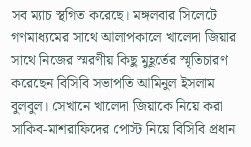সব ম্যাচ স্থগিত করেছে। মঙ্গলবার সিলেটে গণমাধ্যমের সাথে আলাপকালে খালেদা জিয়ার সাথে নিজের স্মরণীয় কিছু মুহূর্তের স্মৃতিচারণ করেছেন বিসিবি সভাপতি আমিনুল ইসলাম বুলবুল। সেখানে খালেদা জিয়াকে নিয়ে করা সাকিব-মাশরাফিদের পোস্ট নিয়ে বিসিবি প্রধান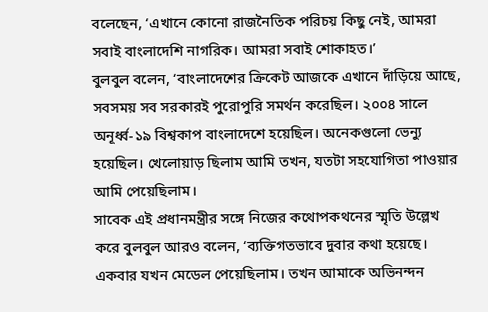বলেছেন, ‘এখানে কোনো রাজনৈতিক পরিচয় কিছু নেই, আমরা সবাই বাংলাদেশি নাগরিক। আমরা সবাই শোকাহত।’
বুলবুল বলেন, ‘বাংলাদেশের ক্রিকেট আজকে এখানে দাঁড়িয়ে আছে, সবসময় সব সরকারই পুরোপুরি সমর্থন করেছিল। ২০০৪ সালে অনূর্ধ্ব-১৯ বিশ্বকাপ বাংলাদেশে হয়েছিল। অনেকগুলো ভেন্যু হয়েছিল। খেলোয়াড় ছিলাম আমি তখন, যতটা সহযোগিতা পাওয়ার আমি পেয়েছিলাম।
সাবেক এই প্রধানমন্ত্রীর সঙ্গে নিজের কথোপকথনের স্মৃতি উল্লেখ করে বুলবুল আরও বলেন, ‘ব্যক্তিগতভাবে দুবার কথা হয়েছে। একবার যখন মেডেল পেয়েছিলাম। তখন আমাকে অভিনন্দন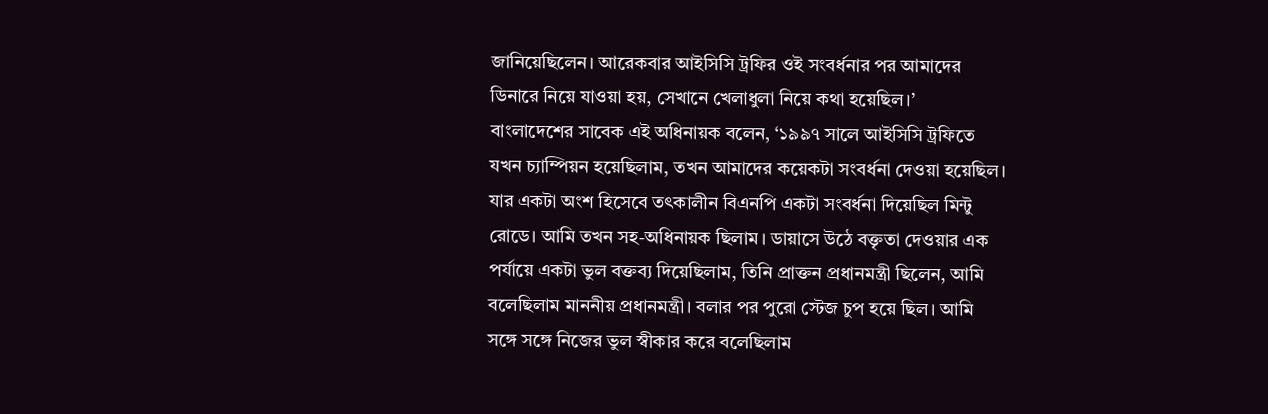জানিয়েছিলেন। আরেকবার আইসিসি ট্রফির ওই সংবর্ধনার পর আমাদের ডিনারে নিয়ে যাওয়া হয়, সেখানে খেলাধুলা নিয়ে কথা হয়েছিল।’
বাংলাদেশের সাবেক এই অধিনায়ক বলেন, ‘১৯৯৭ সালে আইসিসি ট্রফিতে যখন চ্যাম্পিয়ন হয়েছিলাম, তখন আমাদের কয়েকটা সংবর্ধনা দেওয়া হয়েছিল। যার একটা অংশ হিসেবে তৎকালীন বিএনপি একটা সংবর্ধনা দিয়েছিল মিন্টু রোডে। আমি তখন সহ-অধিনায়ক ছিলাম। ডায়াসে উঠে বক্তৃতা দেওয়ার এক পর্যায়ে একটা ভুল বক্তব্য দিয়েছিলাম, তিনি প্রাক্তন প্রধানমন্ত্রী ছিলেন, আমি বলেছিলাম মাননীয় প্রধানমন্ত্রী। বলার পর পুরো স্টেজ চুপ হয়ে ছিল। আমি সঙ্গে সঙ্গে নিজের ভুল স্বীকার করে বলেছিলাম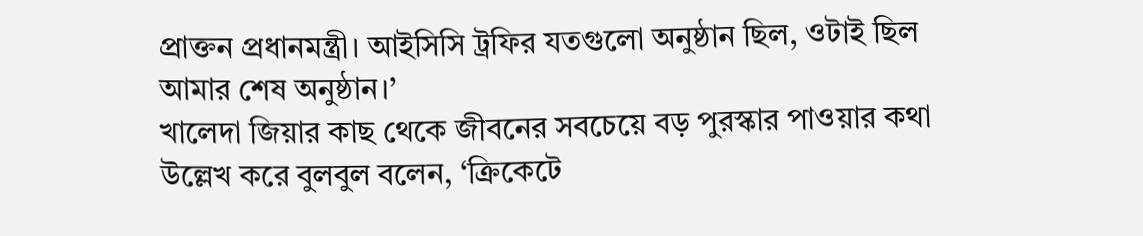প্রাক্তন প্রধানমন্ত্রী। আইসিসি ট্রফির যতগুলো অনুষ্ঠান ছিল, ওটাই ছিল আমার শেষ অনুষ্ঠান।’
খালেদা জিয়ার কাছ থেকে জীবনের সবচেয়ে বড় পুরস্কার পাওয়ার কথা উল্লেখ করে বুলবুল বলেন, ‘ক্রিকেটে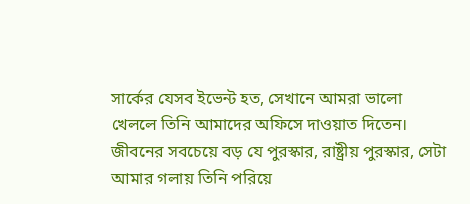সার্কের যেসব ইভেন্ট হত, সেখানে আমরা ভালো খেললে তিনি আমাদের অফিসে দাওয়াত দিতেন। জীবনের সবচেয়ে বড় যে পুরস্কার, রাষ্ট্রীয় পুরস্কার, সেটা আমার গলায় তিনি পরিয়ে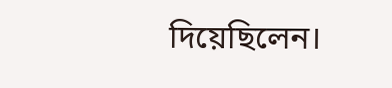দিয়েছিলেন।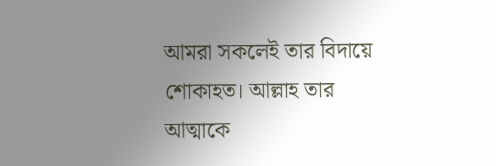আমরা সকলেই তার বিদায়ে শোকাহত। আল্লাহ তার আত্মাকে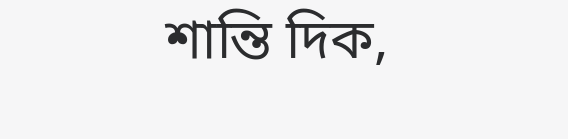শান্তি দিক,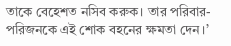তাকে বেহেশত নসিব করুক। তার পরিবার-পরিজনকে এই শোক বহনের ক্ষমতা দেন।’